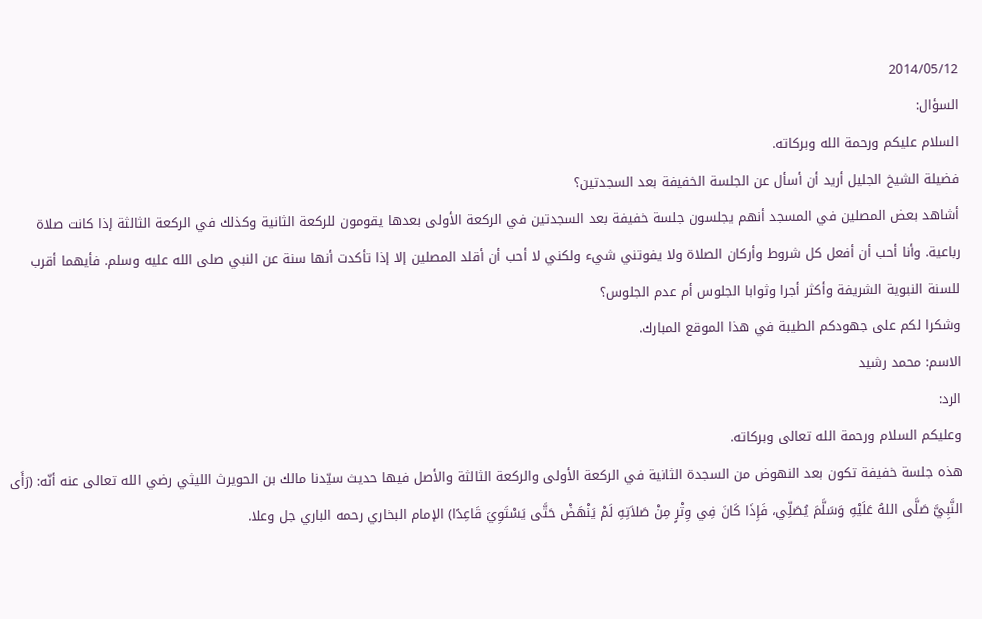2014/05/12
السؤال:
السلام عليكم ورحمة الله وبركاته.
فضيلة الشيخ الجليل أريد أن أسأل عن الجلسة الخفيفة بعد السجدتين؟
أشاهد بعض المصلين في المسجد أنهم يجلسون جلسة خفيفة بعد السجدتين في الركعة الأولى بعدها يقومون للركعة الثانية وكذلك في الركعة الثالثة إذا كانت صلاة رباعية. وأنا أحب أن أفعل كل شروط وأركان الصلاة ولا يفوتني شيء ولكني لا أحب أن أقلد المصلين إلا إذا تأكدت أنها سنة عن النبي صلى الله عليه وسلم. فأيهما أقرب للسنة النبوية الشريفة وأكثر أجرا وثوابا الجلوس أم عدم الجلوس؟
وشكرا لكم على جهودكم الطيبة في هذا الموقع المبارك.
الاسم: محمد رشيد
الرد:
وعليكم السلام ورحمة الله تعالى وبركاته.
هذه جلسة خفيفة تكون بعد النهوض من السجدة الثانية في الركعة الأولى والركعة الثالثة والأصل فيها حديث سيّدنا مالك بن الحويرث الليثي رضي الله تعالى عنه أنّه: (رَأَى النَّبِيَّ صَلَّى اللهُ عَلَيْهِ وَسَلَّمَ يُصَلِّي، فَإِذَا كَانَ فِي وِتْرٍ مِنْ صَلاَتِهِ لَمْ يَنْهَضْ حَتَّى يَسْتَوِيَ قَاعِدًا) الإمام البخاري رحمه الباري جل وعلا.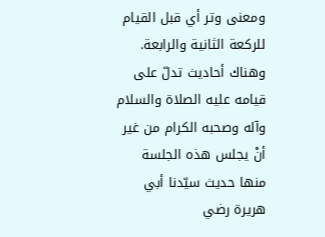ومعنى وتر أي قبل القيام للركعة الثانية والرابعة.
وهناك أحاديث تدلّ على قيامه عليه الصلاة والسلام وآله وصحبه الكرام من غير أنْ يجلس هذه الجلسة منها حديث سيّدنا أبي هريرة رضي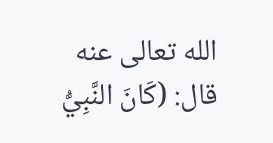الله تعالى عنه قال: (كَانَ النَّبِيُّ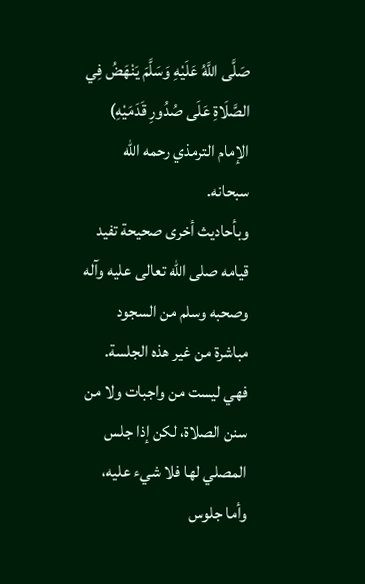صَلَّى اللَّهُ عَلَيْهِ وَسَلَّمَ يَنْهَضُ فِي الصَّلَاةِ عَلَى صُدُورِ قَدَمَيْهِ) الإمام الترمذي رحمه الله سبحانه.
وبأحاديث أخرى صحيحة تفيد قيامه صلى الله تعالى عليه وآله وصحبه وسلم من السجود مباشرة من غير هذه الجلسة.
فهي ليست من واجبات ولا من سنن الصلاة، لكن إذا جلس المصلي لها فلا شيء عليه، وأما جلوس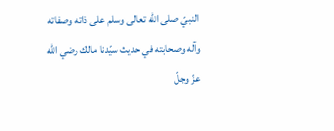النبيّ صلى الله تعالى وسلم على ذاته وصفاته وآله وصحابته في حديث سيّدنا مالك رضي الله عزّ وجلّ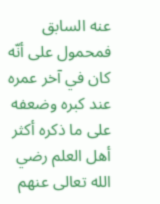عنه السابق فمحمول على أنّه كان في آخر عمره عند كبره وضعفه على ما ذكره أكثر أهل العلم رضي الله تعالى عنهم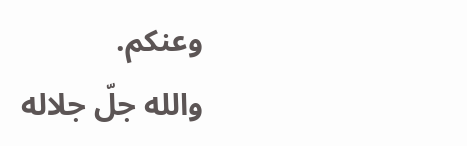وعنكم.
والله جلّ جلاله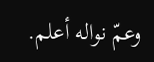وعمّ نواله أعلم.